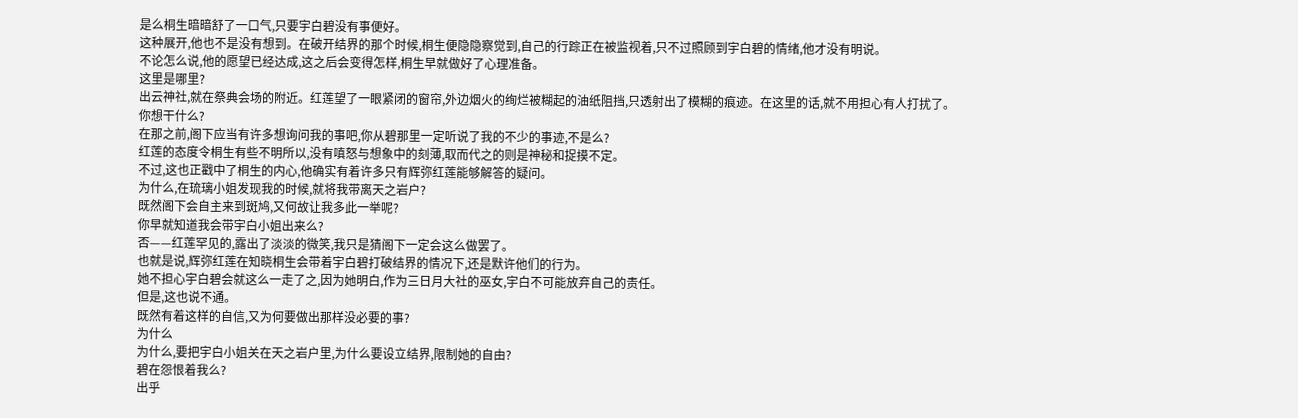是么桐生暗暗舒了一口气,只要宇白碧没有事便好。
这种展开,他也不是没有想到。在破开结界的那个时候,桐生便隐隐察觉到,自己的行踪正在被监视着,只不过照顾到宇白碧的情绪,他才没有明说。
不论怎么说,他的愿望已经达成,这之后会变得怎样,桐生早就做好了心理准备。
这里是哪里?
出云神社,就在祭典会场的附近。红莲望了一眼紧闭的窗帘,外边烟火的绚烂被糊起的油纸阻挡,只透射出了模糊的痕迹。在这里的话,就不用担心有人打扰了。
你想干什么?
在那之前,阁下应当有许多想询问我的事吧,你从碧那里一定听说了我的不少的事迹,不是么?
红莲的态度令桐生有些不明所以,没有嗔怒与想象中的刻薄,取而代之的则是神秘和捉摸不定。
不过,这也正戳中了桐生的内心,他确实有着许多只有辉弥红莲能够解答的疑问。
为什么,在琉璃小姐发现我的时候,就将我带离天之岩户?
既然阁下会自主来到斑鸠,又何故让我多此一举呢?
你早就知道我会带宇白小姐出来么?
否——红莲罕见的,露出了淡淡的微笑,我只是猜阁下一定会这么做罢了。
也就是说,辉弥红莲在知晓桐生会带着宇白碧打破结界的情况下,还是默许他们的行为。
她不担心宇白碧会就这么一走了之,因为她明白,作为三日月大社的巫女,宇白不可能放弃自己的责任。
但是,这也说不通。
既然有着这样的自信,又为何要做出那样没必要的事?
为什么
为什么,要把宇白小姐关在天之岩户里,为什么要设立结界,限制她的自由?
碧在怨恨着我么?
出乎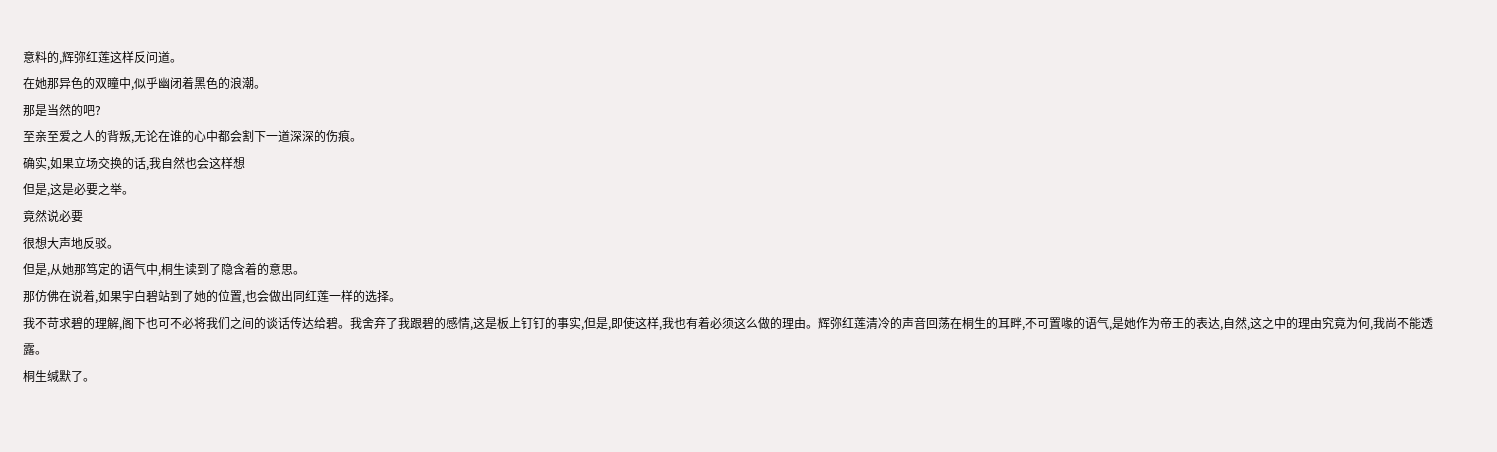意料的,辉弥红莲这样反问道。
在她那异色的双瞳中,似乎幽闭着黑色的浪潮。
那是当然的吧?
至亲至爱之人的背叛,无论在谁的心中都会割下一道深深的伤痕。
确实,如果立场交换的话,我自然也会这样想
但是,这是必要之举。
竟然说必要
很想大声地反驳。
但是,从她那笃定的语气中,桐生读到了隐含着的意思。
那仿佛在说着,如果宇白碧站到了她的位置,也会做出同红莲一样的选择。
我不苛求碧的理解,阁下也可不必将我们之间的谈话传达给碧。我舍弃了我跟碧的感情,这是板上钉钉的事实,但是,即使这样,我也有着必须这么做的理由。辉弥红莲清冷的声音回荡在桐生的耳畔,不可置喙的语气,是她作为帝王的表达,自然,这之中的理由究竟为何,我尚不能透露。
桐生缄默了。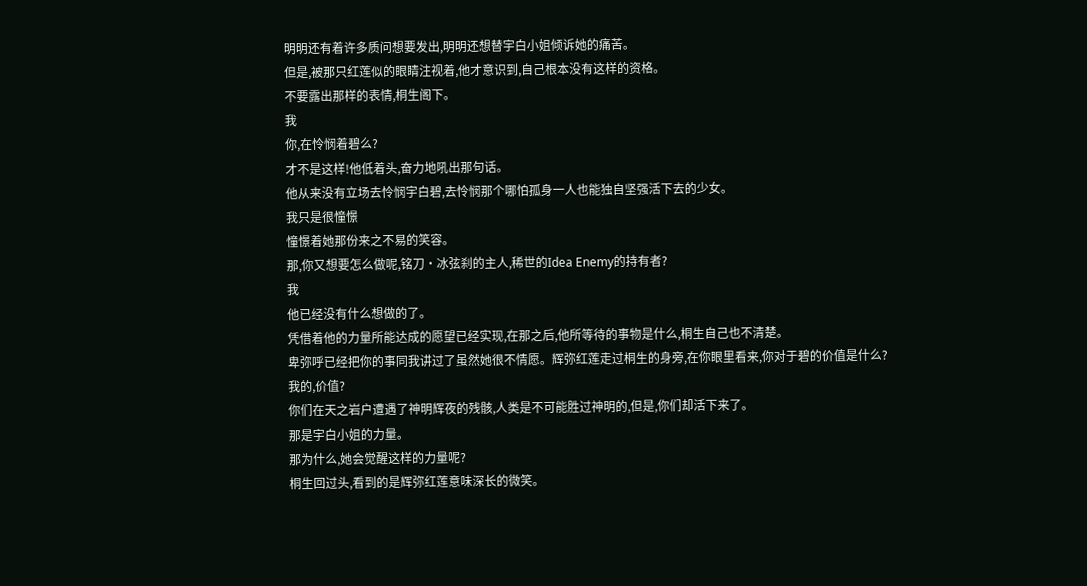明明还有着许多质问想要发出,明明还想替宇白小姐倾诉她的痛苦。
但是,被那只红莲似的眼睛注视着,他才意识到,自己根本没有这样的资格。
不要露出那样的表情,桐生阁下。
我
你,在怜悯着碧么?
才不是这样!他低着头,奋力地吼出那句话。
他从来没有立场去怜悯宇白碧,去怜悯那个哪怕孤身一人也能独自坚强活下去的少女。
我只是很憧憬
憧憬着她那份来之不易的笑容。
那,你又想要怎么做呢,铭刀·冰弦刹的主人,稀世的Idea Enemy的持有者?
我
他已经没有什么想做的了。
凭借着他的力量所能达成的愿望已经实现,在那之后,他所等待的事物是什么,桐生自己也不清楚。
卑弥呼已经把你的事同我讲过了虽然她很不情愿。辉弥红莲走过桐生的身旁,在你眼里看来,你对于碧的价值是什么?
我的,价值?
你们在天之岩户遭遇了神明辉夜的残骸,人类是不可能胜过神明的,但是,你们却活下来了。
那是宇白小姐的力量。
那为什么,她会觉醒这样的力量呢?
桐生回过头,看到的是辉弥红莲意味深长的微笑。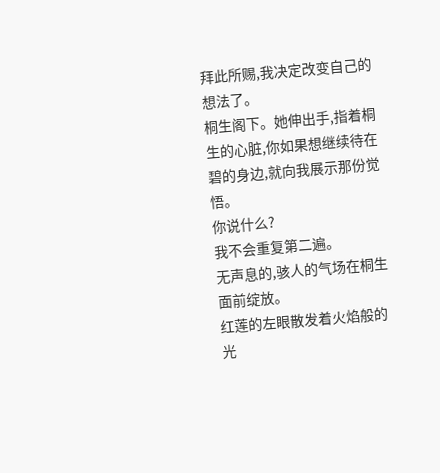拜此所赐,我决定改变自己的想法了。
桐生阁下。她伸出手,指着桐生的心脏,你如果想继续待在碧的身边,就向我展示那份觉悟。
你说什么?
我不会重复第二遍。
无声息的,骇人的气场在桐生面前绽放。
红莲的左眼散发着火焰般的光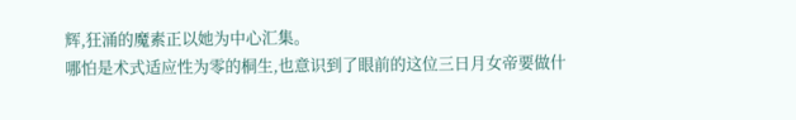辉,狂涌的魔素正以她为中心汇集。
哪怕是术式适应性为零的桐生,也意识到了眼前的这位三日月女帝要做什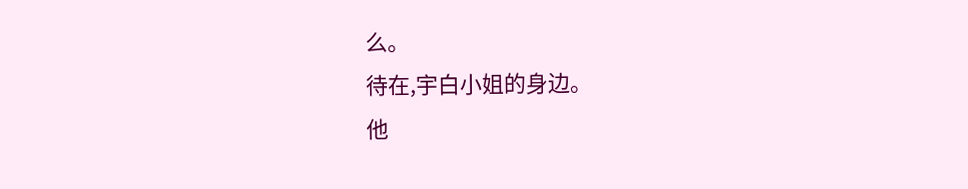么。
待在,宇白小姐的身边。
他